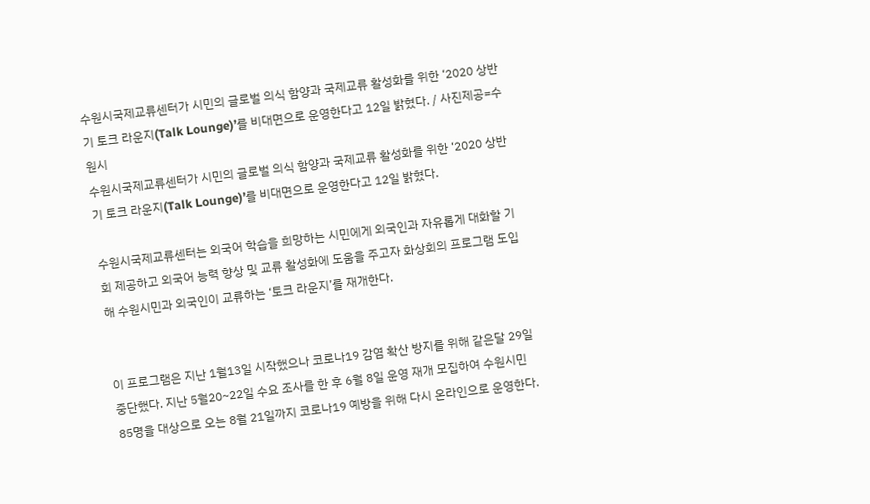수원시국제교류센터가 시민의 글로벌 의식 함양과 국제교류 활성화를 위한 ‘2020 상반기 토크 라운지(Talk Lounge)’를 비대면으로 운영한다고 12일 밝혔다. / 사진제공=수원시
수원시국제교류센터가 시민의 글로벌 의식 함양과 국제교류 활성화를 위한 ‘2020 상반기 토크 라운지(Talk Lounge)’를 비대면으로 운영한다고 12일 밝혔다.

수원시국제교류센터는 외국어 학습을 희망하는 시민에게 외국인과 자유롭게 대화할 기회 제공하고 외국어 능력 향상 및 교류 활성화에 도움을 주고자 화상회의 프로그램 도입해 수원시민과 외국인이 교류하는 ‘토크 라운지’를 재개한다.


이 프로그램은 지난 1월13일 시작했으나 코로나19 감염 확산 방지를 위해 같은달 29일 중단했다. 지난 5월20~22일 수요 조사를 한 후 6월 8일 운영 재개 모집하여 수원시민 85명을 대상으로 오는 8월 21일까지 코로나19 예방을 위해 다시 온라인으로 운영한다.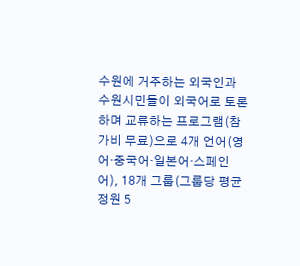수원에 거주하는 외국인과 수원시민들이 외국어로 토론하며 교류하는 프로그램(참가비 무료)으로 4개 언어(영어·중국어·일본어·스페인어), 18개 그룹(그룹당 평균 정원 5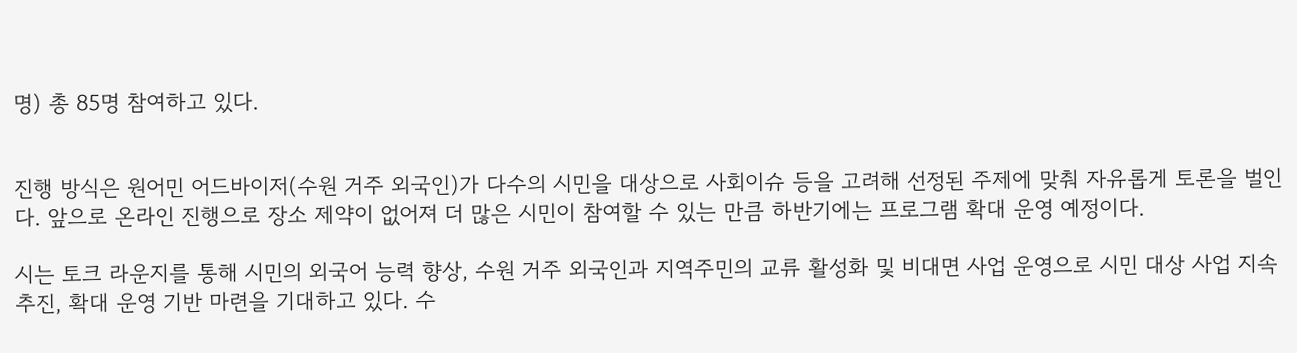명) 총 85명 참여하고 있다.


진행 방식은 원어민 어드바이저(수원 거주 외국인)가 다수의 시민을 대상으로 사회이슈 등을 고려해 선정된 주제에 맞춰 자유롭게 토론을 벌인다. 앞으로 온라인 진행으로 장소 제약이 없어져 더 많은 시민이 참여할 수 있는 만큼 하반기에는 프로그램 확대 운영 예정이다.

시는 토크 라운지를 통해 시민의 외국어 능력 향상, 수원 거주 외국인과 지역주민의 교류 활성화 및 비대면 사업 운영으로 시민 대상 사업 지속 추진, 확대 운영 기반 마련을 기대하고 있다. 수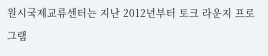원시국제교류센터는 지난 2012년부터 토크 라운지 프로그램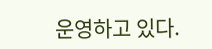운영하고 있다.